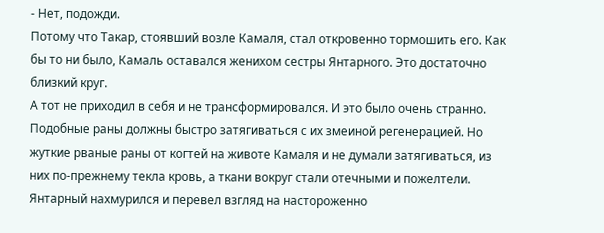- Нет, подожди.
Потому что Такар, стоявший возле Камаля, стал откровенно тормошить его. Как бы то ни было, Камаль оставался женихом сестры Янтарного. Это достаточно близкий круг.
А тот не приходил в себя и не трансформировался. И это было очень странно. Подобные раны должны быстро затягиваться с их змеиной регенерацией. Но жуткие рваные раны от когтей на животе Камаля и не думали затягиваться, из них по-прежнему текла кровь, а ткани вокруг стали отечными и пожелтели.
Янтарный нахмурился и перевел взгляд на настороженно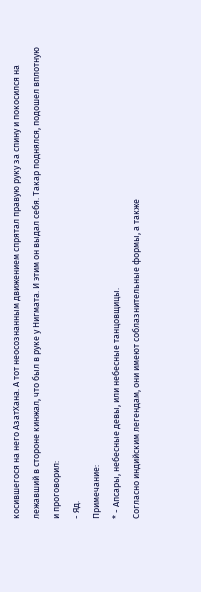косившегося на него АзатХана. А тот неосознанным движением спрятал правую руку за спину и покосился на лежавший в стороне кинжал, что был в руке у Нигмата. И этим он выдал себя. Такар поднялся, подошел вплотную и проговорил:
- Яд.
Примечание:
* - Апсары, небесные девы, или небесные танцовщицы.
Согласно индийским легендам, они имеют соблазнительные формы, а также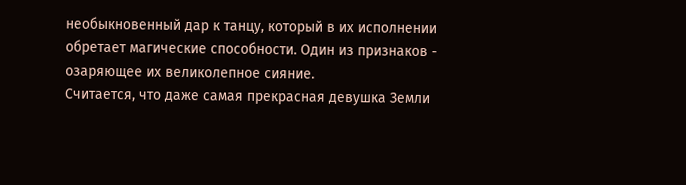необыкновенный дар к танцу, который в их исполнении обретает магические способности. Один из признаков - озаряющее их великолепное сияние.
Считается, что даже самая прекрасная девушка Земли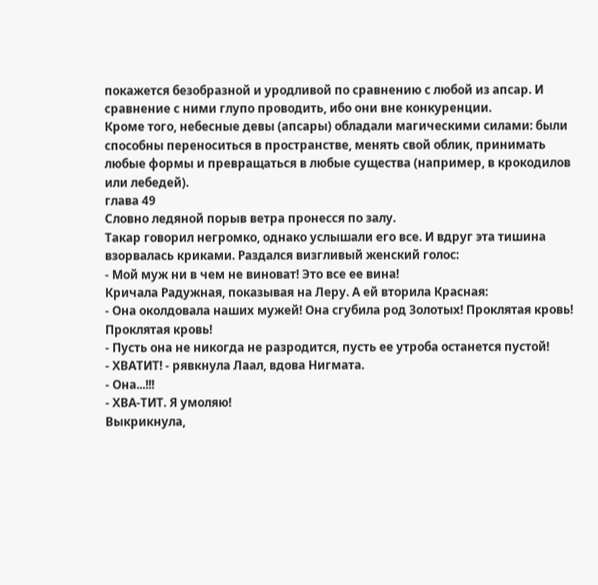покажется безобразной и уродливой по сравнению с любой из апсар. И сравнение с ними глупо проводить, ибо они вне конкуренции.
Кроме того, небесные девы (апсары) обладали магическими силами: были способны переноситься в пространстве, менять свой облик, принимать любые формы и превращаться в любые существа (например, в крокодилов или лебедей).
глава 49
Словно ледяной порыв ветра пронесся по залу.
Такар говорил негромко, однако услышали его все. И вдруг эта тишина взорвалась криками. Раздался визгливый женский голос:
- Мой муж ни в чем не виноват! Это все ее вина!
Кричала Радужная, показывая на Леру. А ей вторила Красная:
- Она околдовала наших мужей! Она сгубила род Золотых! Проклятая кровь! Проклятая кровь!
- Пусть она не никогда не разродится, пусть ее утроба останется пустой!
- ХВАТИТ! - рявкнула Лаал, вдова Нигмата.
- Она...!!!
- ХВА-ТИТ. Я умоляю!
Выкрикнула,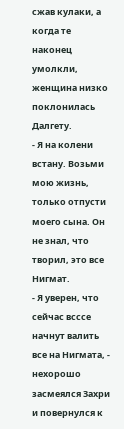сжав кулаки, а когда те наконец умолкли, женщина низко поклонилась Далгету.
- Я на колени встану. Возьми мою жизнь, только отпусти моего сына. Он не знал, что творил, это все Нигмат.
- Я уверен, что сейчас всссе начнут валить все на Нигмата, - нехорошо засмеялся Захри и повернулся к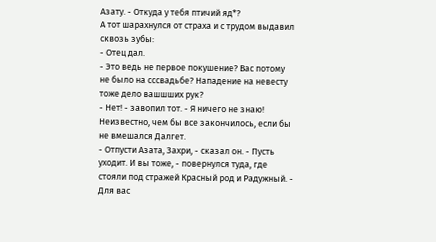Азату. - Откуда у тебя птичий яд*?
А тот шарахнулся от страха и с трудом выдавил сквозь зубы:
- Отец дал.
- Это ведь не первое покушение? Вас потому не было на сссвадьбе? Нападение на невесту тоже дело вашшших рук?
- Нет! - завопил тот. - Я ничего не знаю!
Неизвестно, чем бы все закончилось, если бы не вмешался Далгет.
- Отпусти Азата, Захри, - сказал он. - Пусть уходит. И вы тоже, - повернулся туда, где стояли под стражей Красный род и Радужный. - Для вас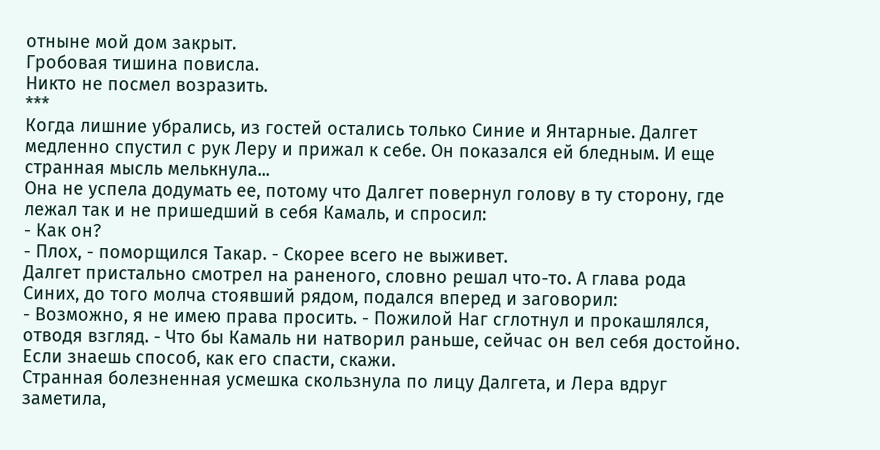отныне мой дом закрыт.
Гробовая тишина повисла.
Никто не посмел возразить.
***
Когда лишние убрались, из гостей остались только Синие и Янтарные. Далгет медленно спустил с рук Леру и прижал к себе. Он показался ей бледным. И еще странная мысль мелькнула...
Она не успела додумать ее, потому что Далгет повернул голову в ту сторону, где лежал так и не пришедший в себя Камаль, и спросил:
- Как он?
- Плох, - поморщился Такар. - Скорее всего не выживет.
Далгет пристально смотрел на раненого, словно решал что-то. А глава рода Синих, до того молча стоявший рядом, подался вперед и заговорил:
- Возможно, я не имею права просить. - Пожилой Наг сглотнул и прокашлялся, отводя взгляд. - Что бы Камаль ни натворил раньше, сейчас он вел себя достойно. Если знаешь способ, как его спасти, скажи.
Странная болезненная усмешка скользнула по лицу Далгета, и Лера вдруг заметила,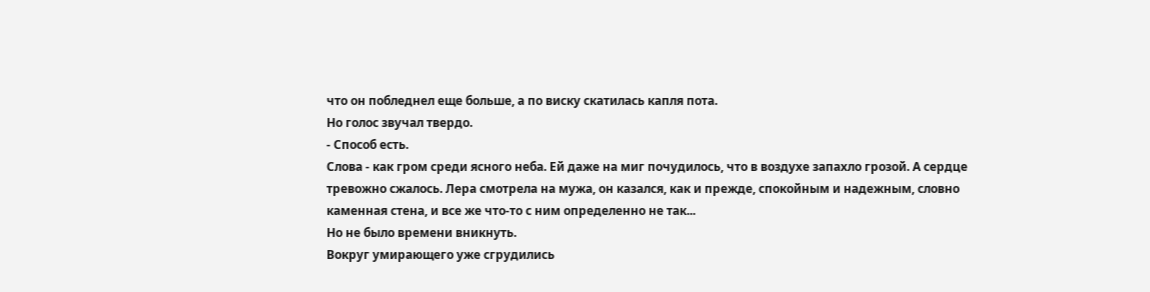что он побледнел еще больше, а по виску скатилась капля пота.
Но голос звучал твердо.
- Способ есть.
Слова - как гром среди ясного неба. Ей даже на миг почудилось, что в воздухе запахло грозой. А сердце тревожно сжалось. Лера смотрела на мужа, он казался, как и прежде, спокойным и надежным, словно каменная стена, и все же что-то с ним определенно не так...
Но не было времени вникнуть.
Вокруг умирающего уже сгрудились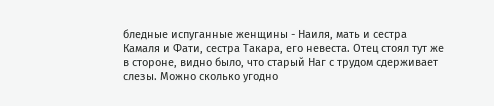бледные испуганные женщины - Наиля, мать и сестра Камаля и Фати, сестра Такара, его невеста. Отец стоял тут же в стороне, видно было, что старый Наг с трудом сдерживает слезы. Можно сколько угодно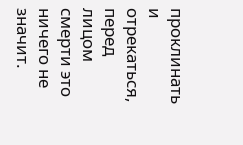проклинать и отрекаться, перед лицом смерти это ничего не значит.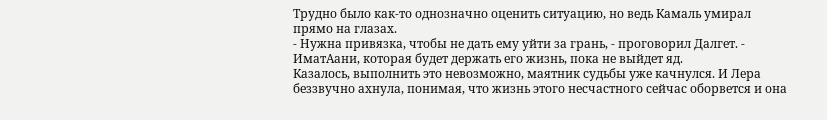Трудно было как-то однозначно оценить ситуацию, но ведь Камаль умирал прямо на глазах.
- Нужна привязка, чтобы не дать ему уйти за грань, - проговорил Далгет. - ИматАани, которая будет держать его жизнь, пока не выйдет яд.
Казалось, выполнить это невозможно, маятник судьбы уже качнулся. И Лера беззвучно ахнула, понимая, что жизнь этого несчастного сейчас оборвется и она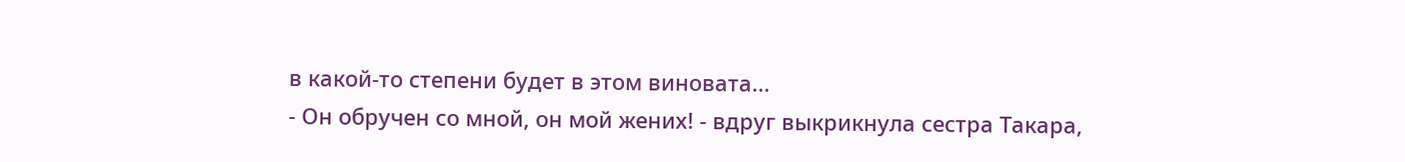в какой-то степени будет в этом виновата...
- Он обручен со мной, он мой жених! - вдруг выкрикнула сестра Такара,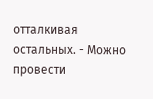отталкивая остальных. - Можно провести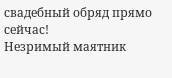свадебный обряд прямо сейчас!
Незримый маятник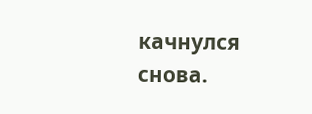качнулся снова.